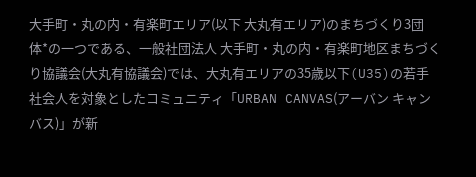大手町・丸の内・有楽町エリア(以下 大丸有エリア)のまちづくり3団体*の一つである、一般社団法人 大手町・丸の内・有楽町地区まちづくり協議会(大丸有協議会)では、大丸有エリアの35歳以下(U35)の若手社会人を対象としたコミュニティ「URBAN CANVAS(アーバン キャンバス)」が新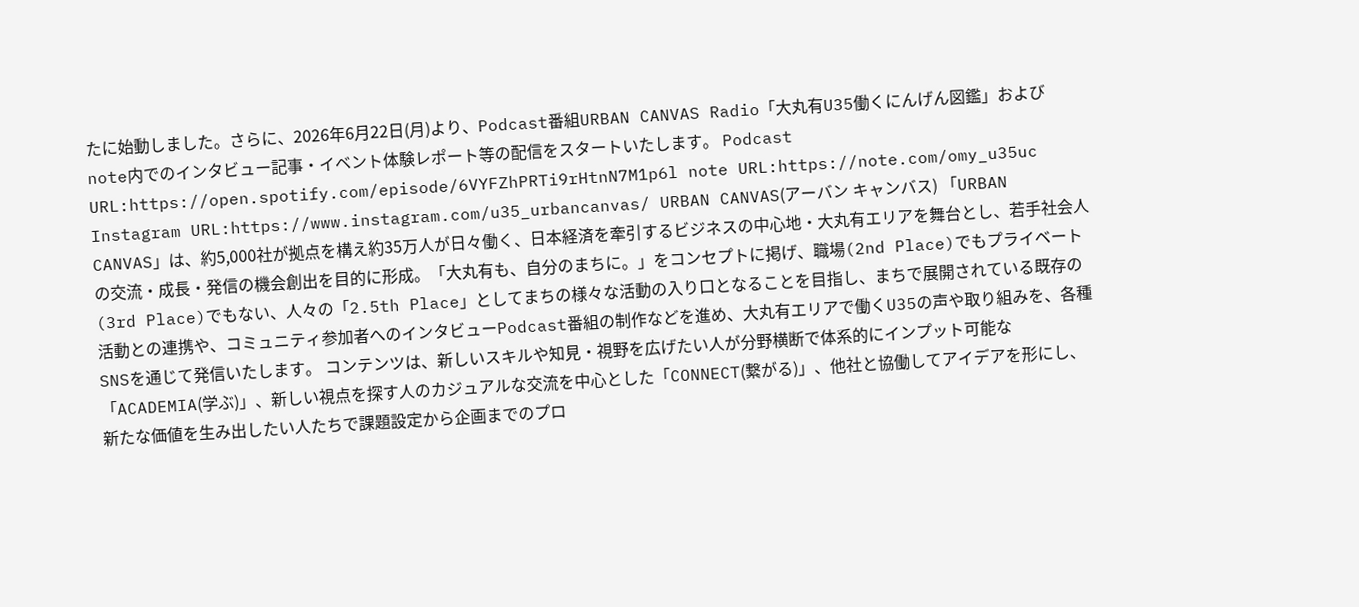たに始動しました。さらに、2026年6月22日(月)より、Podcast番組URBAN CANVAS Radio「大丸有U35働くにんげん図鑑」およびnote内でのインタビュー記事・イベント体験レポート等の配信をスタートいたします。 Podcast URL:https://open.spotify.com/episode/6VYFZhPRTi9rHtnN7M1p6l note URL:https://note.com/omy_u35uc Instagram URL:https://www.instagram.com/u35_urbancanvas/ URBAN CANVAS(アーバン キャンバス) 「URBAN CANVAS」は、約5,000社が拠点を構え約35万人が日々働く、日本経済を牽引するビジネスの中心地・大丸有エリアを舞台とし、若手社会人の交流・成長・発信の機会創出を目的に形成。「大丸有も、自分のまちに。」をコンセプトに掲げ、職場(2nd Place)でもプライベート(3rd Place)でもない、人々の「2.5th Place」としてまちの様々な活動の入り口となることを目指し、まちで展開されている既存の活動との連携や、コミュニティ参加者へのインタビューPodcast番組の制作などを進め、大丸有エリアで働くU35の声や取り組みを、各種SNSを通じて発信いたします。 コンテンツは、新しいスキルや知見・視野を広げたい人が分野横断で体系的にインプット可能な「ACADEMIA(学ぶ)」、新しい視点を探す人のカジュアルな交流を中心とした「CONNECT(繋がる)」、他社と協働してアイデアを形にし、新たな価値を生み出したい人たちで課題設定から企画までのプロ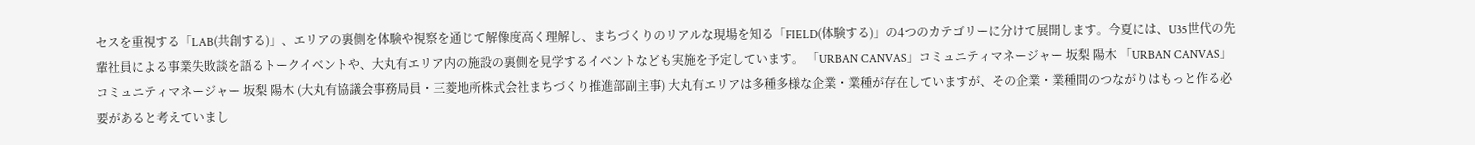セスを重視する「LAB(共創する)」、エリアの裏側を体験や視察を通じて解像度高く理解し、まちづくりのリアルな現場を知る「FIELD(体験する)」の4つのカテゴリーに分けて展開します。今夏には、U35世代の先輩社員による事業失敗談を語るトークイベントや、大丸有エリア内の施設の裏側を見学するイベントなども実施を予定しています。 「URBAN CANVAS」コミュニティマネージャー 坂梨 陽木 「URBAN CANVAS」コミュニティマネージャー 坂梨 陽木 (大丸有協議会事務局員・三菱地所株式会社まちづくり推進部副主事) 大丸有エリアは多種多様な企業・業種が存在していますが、その企業・業種間のつながりはもっと作る必要があると考えていまし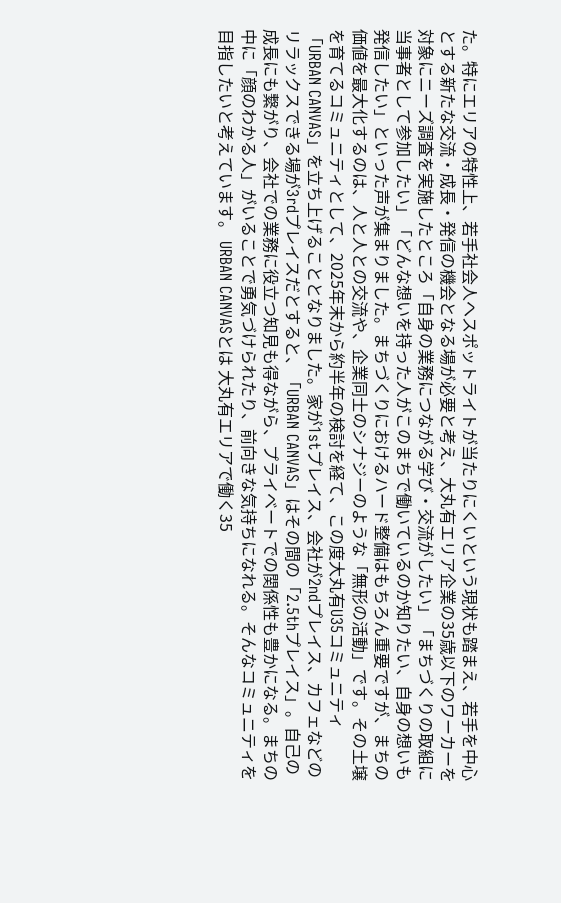た。特にエリアの特性上、若手社会人へスポットライトが当たりにくいという現状も踏まえ、若手を中心とする新たな交流・成長・発信の機会となる場が必要と考え、大丸有エリア企業の35歳以下のワーカーを対象にニーズ調査を実施したところ「自身の業務につながる学び・交流がしたい」「まちづくりの取組に当事者として参加したい」「どんな想いを持った人がこのまちで働いているのか知りたい、自身の想いも発信したい」といった声が集まりました。まちづくりにおけるハード整備はもちろん重要ですが、まちの価値を最大化するのは、人と人との交流や、企業同士のシナジーのような「無形の活動」です。その土壌を育てるコミュニティとして、2025年末から約半年の検討を経て、この度大丸有U35コミュニティ「URBAN CANVAS」を立ち上げることとなりました。家が1stプレイス、会社が2ndプレイス、カフェなどのリラックスできる場が3rdプレイスだとすると、「URBAN CANVAS」はその間の「2.5thプレイス」。自己の成長にも繋がり、会社での業務に役立つ知見も得ながら、プライベートでの関係性も豊かになる。まちの中に「顔のわかる人」がいることで勇気づけられたり、前向きな気持ちになれる。そんなコミュニティを目指したいと考えています。 URBAN CANVASとは 大丸有エリアで働く35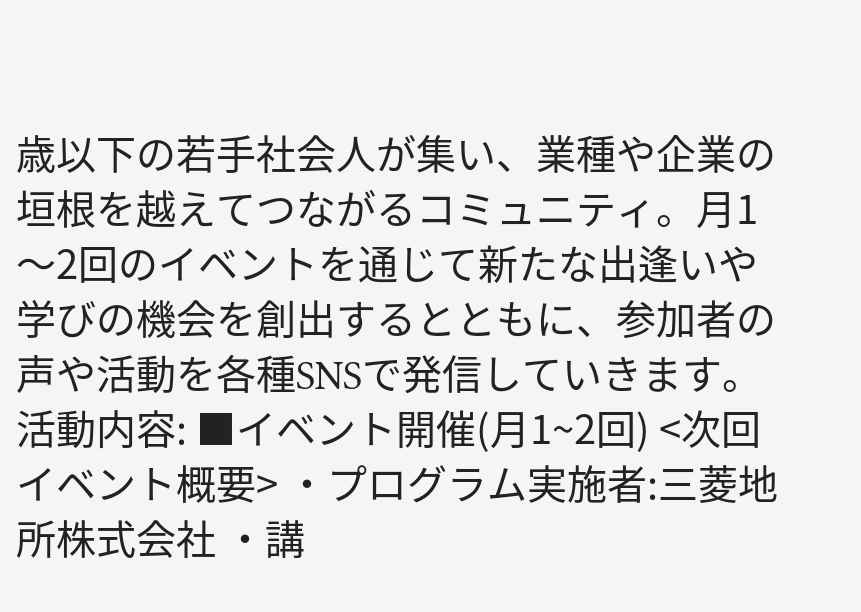歳以下の若手社会人が集い、業種や企業の垣根を越えてつながるコミュニティ。月1〜2回のイベントを通じて新たな出逢いや学びの機会を創出するとともに、参加者の声や活動を各種SNSで発信していきます。 活動内容: ■イベント開催(月1~2回) <次回イベント概要> ・プログラム実施者:三菱地所株式会社 ・講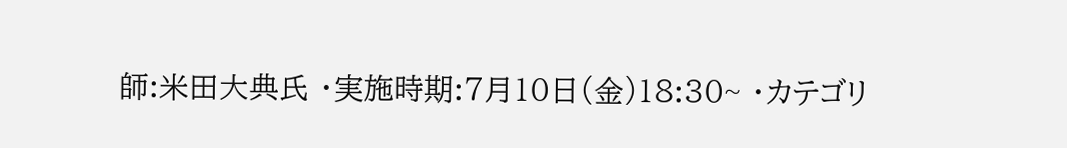師:米田大典氏 ・実施時期:7月10日(金)18:30~ ・カテゴリ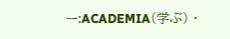ー:ACADEMIA(学ぶ) ・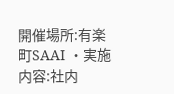開催場所:有楽町SAAI ・実施内容:社内